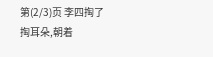第(2/3)页 李四掏了掏耳朵,朝着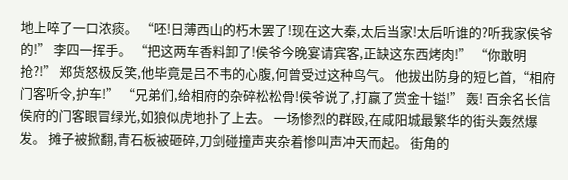地上啐了一口浓痰。 “呸!日薄西山的朽木罢了!现在这大秦,太后当家!太后听谁的?听我家侯爷的!” 李四一挥手。 “把这两车香料卸了!侯爷今晚宴请宾客,正缺这东西烤肉!” “你敢明抢?!” 郑货怒极反笑,他毕竟是吕不韦的心腹,何曾受过这种鸟气。 他拔出防身的短匕首,“相府门客听令,护车!” “兄弟们,给相府的杂碎松松骨!侯爷说了,打赢了赏金十镒!” 轰! 百余名长信侯府的门客眼冒绿光,如狼似虎地扑了上去。 一场惨烈的群殴,在咸阳城最繁华的街头轰然爆发。 摊子被掀翻,青石板被砸碎,刀剑碰撞声夹杂着惨叫声冲天而起。 街角的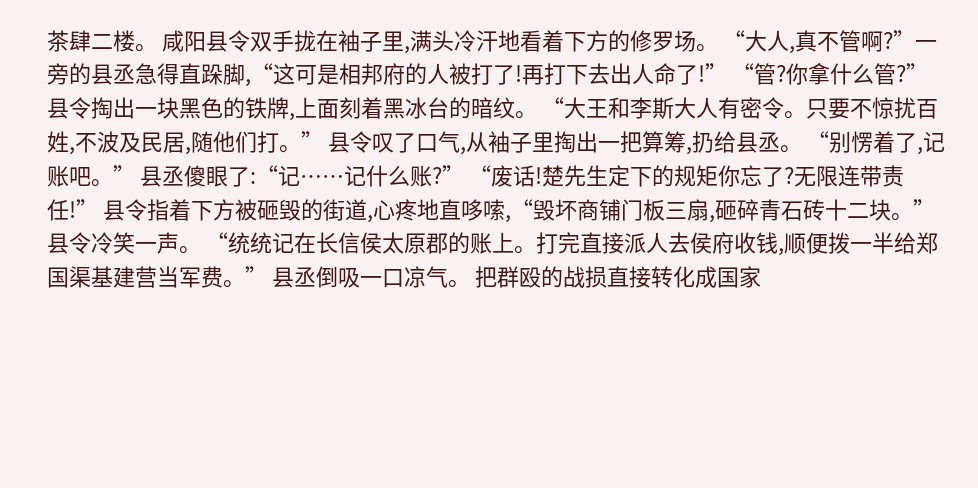茶肆二楼。 咸阳县令双手拢在袖子里,满头冷汗地看着下方的修罗场。 “大人,真不管啊?”一旁的县丞急得直跺脚,“这可是相邦府的人被打了!再打下去出人命了!” “管?你拿什么管?” 县令掏出一块黑色的铁牌,上面刻着黑冰台的暗纹。 “大王和李斯大人有密令。只要不惊扰百姓,不波及民居,随他们打。” 县令叹了口气,从袖子里掏出一把算筹,扔给县丞。 “别愣着了,记账吧。” 县丞傻眼了:“记……记什么账?” “废话!楚先生定下的规矩你忘了?无限连带责任!” 县令指着下方被砸毁的街道,心疼地直哆嗦,“毁坏商铺门板三扇,砸碎青石砖十二块。” 县令冷笑一声。 “统统记在长信侯太原郡的账上。打完直接派人去侯府收钱,顺便拨一半给郑国渠基建营当军费。” 县丞倒吸一口凉气。 把群殴的战损直接转化成国家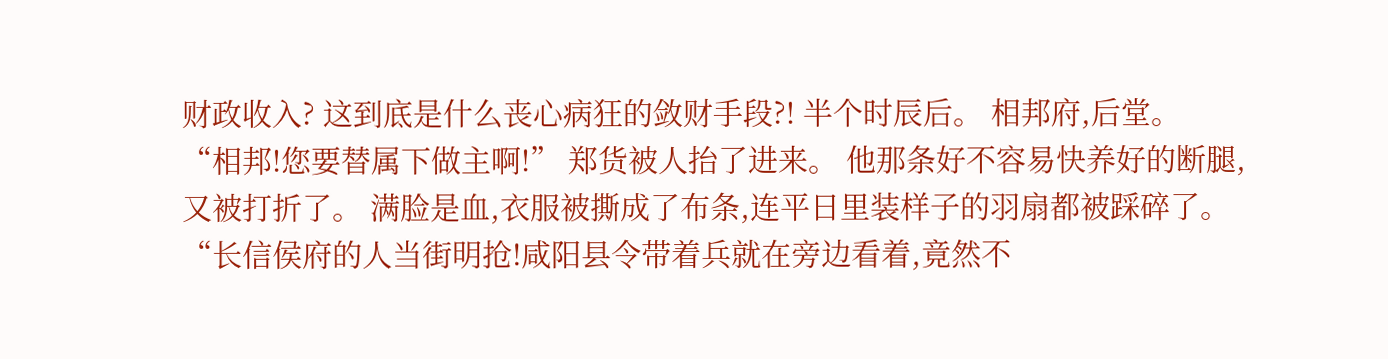财政收入? 这到底是什么丧心病狂的敛财手段?! 半个时辰后。 相邦府,后堂。 “相邦!您要替属下做主啊!” 郑货被人抬了进来。 他那条好不容易快养好的断腿,又被打折了。 满脸是血,衣服被撕成了布条,连平日里装样子的羽扇都被踩碎了。 “长信侯府的人当街明抢!咸阳县令带着兵就在旁边看着,竟然不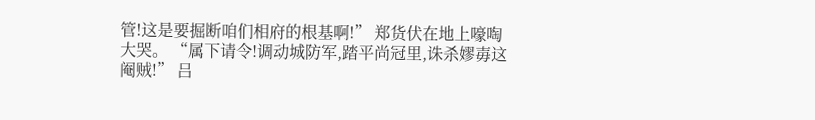管!这是要掘断咱们相府的根基啊!” 郑货伏在地上嚎啕大哭。 “属下请令!调动城防军,踏平尚冠里,诛杀嫪毐这阉贼!” 吕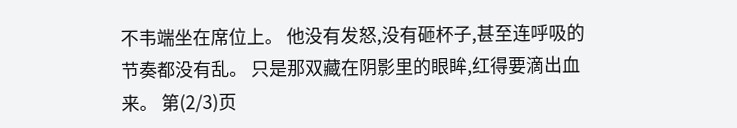不韦端坐在席位上。 他没有发怒,没有砸杯子,甚至连呼吸的节奏都没有乱。 只是那双藏在阴影里的眼眸,红得要滴出血来。 第(2/3)页